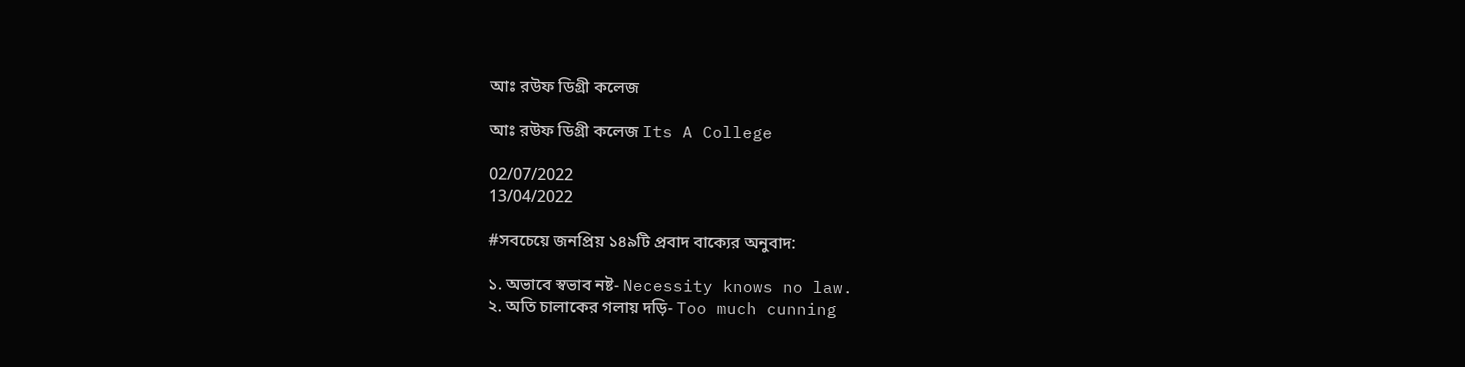আঃ রউফ ডিগ্রী কলেজ

আঃ রউফ ডিগ্রী কলেজ Its A College

02/07/2022
13/04/2022

#সবচেয়ে জনপ্রিয় ১৪৯টি প্রবাদ বাক্যের অনুবাদ:

১. অভাবে স্বভাব নষ্ট- Necessity knows no law.
২. অতি চালাকের গলায় দড়ি- Too much cunning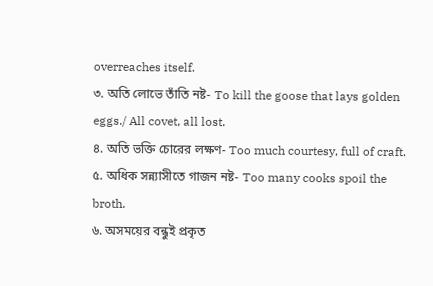overreaches itself.
৩. অতি লোভে তাঁতি নষ্ট- To kill the goose that lays golden eggs./ All covet, all lost.
৪. অতি ভক্তি চোরের লক্ষণ- Too much courtesy, full of craft.
৫. অধিক সন্ন্যাসীতে গাজন নষ্ট- Too many cooks spoil the broth.
৬. অসময়ের বন্ধুই প্রকৃত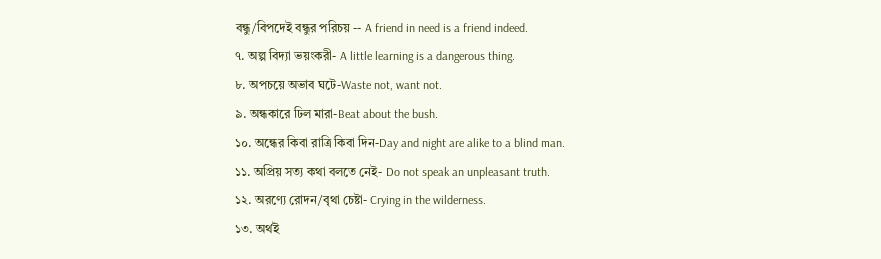বন্ধু/বিপদেই বন্ধুর পরিচয় -- A friend in need is a friend indeed.
৭. অল্প বিদ্যা ভয়ংকরী- A little learning is a dangerous thing.
৮. অপচয়ে অভাব ঘটে-Waste not, want not.
৯. অন্ধকারে ঢিল মারা-Beat about the bush.
১০. অন্ধের কিবা রাত্রি কিবা দিন-Day and night are alike to a blind man.
১১. অপ্রিয় সত্য কথা বলতে নেই- Do not speak an unpleasant truth.
১২. অরণ্যে রোদন/বৃথা চেষ্টা- Crying in the wilderness.
১৩. অর্থই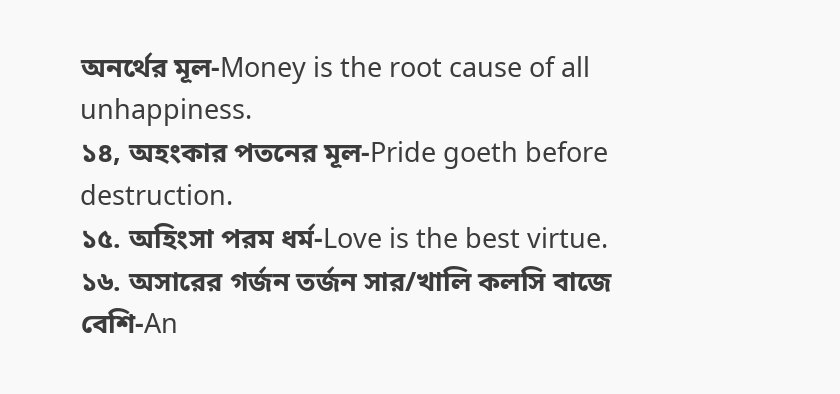অনর্থের মূল-Money is the root cause of all unhappiness.
১৪, অহংকার পতনের মূল-Pride goeth before destruction.
১৫. অহিংসা পরম ধর্ম-Love is the best virtue.
১৬. অসারের গর্জন তর্জন সার/খালি কলসি বাজে বেশি-An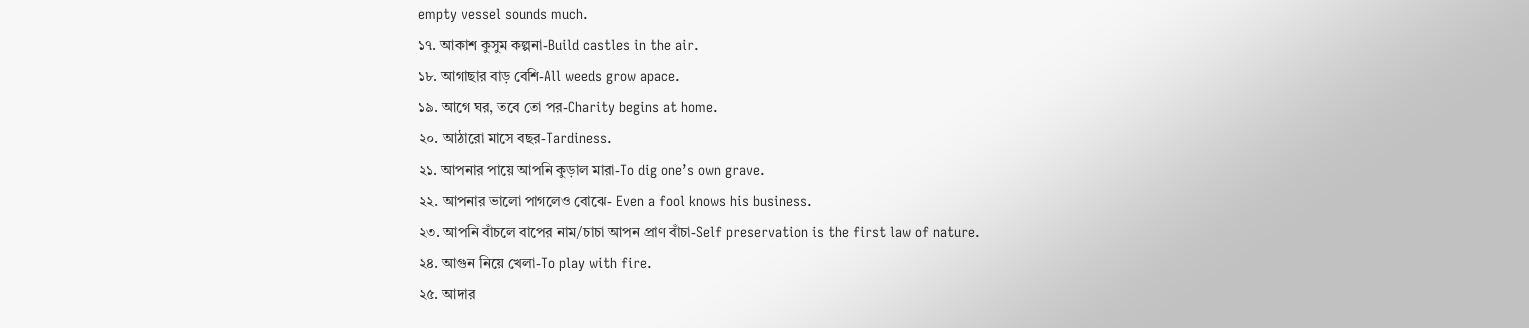empty vessel sounds much.
১৭. আকাশ কুসুম কল্পনা-Build castles in the air.
১৮. আগাছার বাড় বেশি-All weeds grow apace.
১৯. আগে ঘর, তবে তো পর-Charity begins at home.
২০. আঠারো মাসে বছর-Tardiness.
২১. আপনার পায়ে আপনি কুড়াল মারা-To dig one’s own grave.
২২. আপনার ভালো পাগলেও বোঝে- Even a fool knows his business.
২৩. আপনি বাঁচলে বাপের নাম/চাচা আপন প্রাণ বাঁচা-Self preservation is the first law of nature.
২৪. আগুন নিয়ে খেলা-To play with fire.
২৫. আদার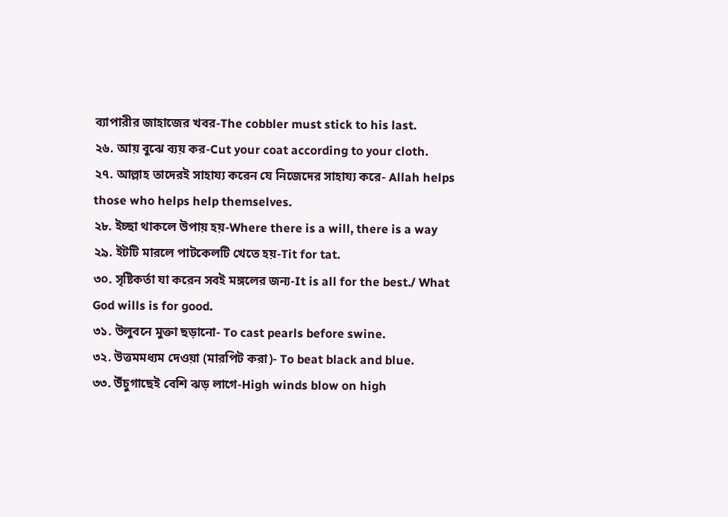ব্যাপারীর জাহাজের খবর-The cobbler must stick to his last.
২৬. আয় বুঝে ব্যয় কর-Cut your coat according to your cloth.
২৭. আল্লাহ তাদেরই সাহায্য করেন যে নিজেদের সাহায্য করে- Allah helps those who helps help themselves.
২৮. ইচ্ছা থাকলে উপায় হয়-Where there is a will, there is a way
২৯. ইটটি মারলে পাটকেলটি খেতে হয়-Tit for tat.
৩০. সৃষ্টিকর্তা যা করেন সবই মঙ্গলের জন্য-It is all for the best./ What God wills is for good.
৩১. উলুবনে মুক্তা ছড়ানো- To cast pearls before swine.
৩২. উত্তমমধ্যম দেওয়া (মারপিট করা)- To beat black and blue.
৩৩. উঁচুগাছেই বেশি ঝড় লাগে-High winds blow on high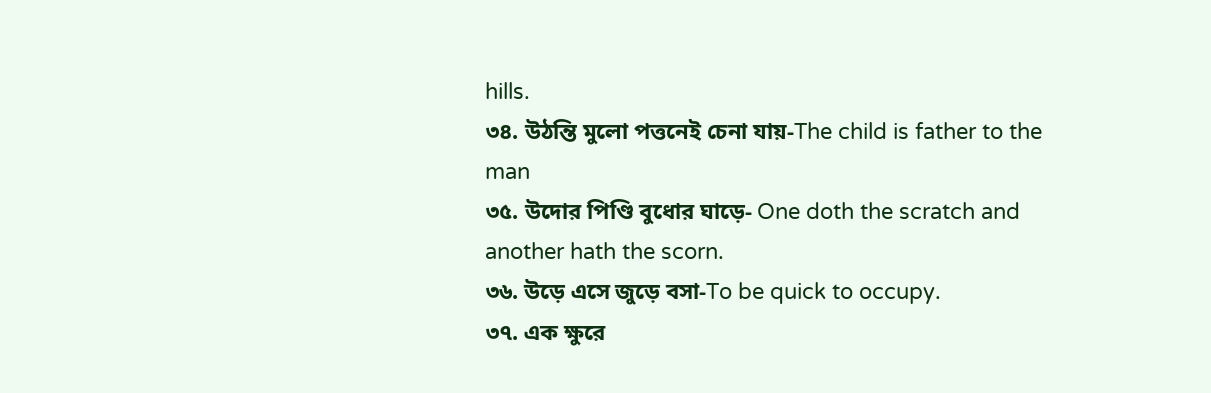hills.
৩৪. উঠন্তি মুলো পত্তনেই চেনা যায়-The child is father to the man
৩৫. উদোর পিণ্ডি বুধোর ঘাড়ে- One doth the scratch and another hath the scorn.
৩৬. উড়ে এসে জুড়ে বসা-To be quick to occupy.
৩৭. এক ক্ষুরে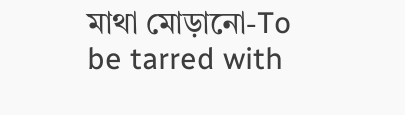মাথা মোড়ানো-To be tarred with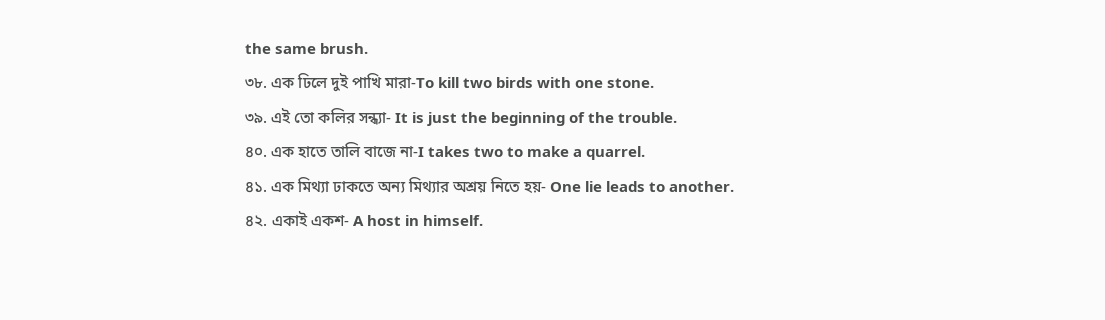the same brush.
৩৮. এক ঢিলে দুই পাখি মারা-To kill two birds with one stone.
৩৯. এই তো কলির সন্ধ্যা- It is just the beginning of the trouble.
৪০. এক হাতে তালি বাজে না-I takes two to make a quarrel.
৪১. এক মিথ্যা ঢাকতে অন্য মিথ্যার অশ্রয় নিতে হয়- One lie leads to another.
৪২. একাই একশ- A host in himself.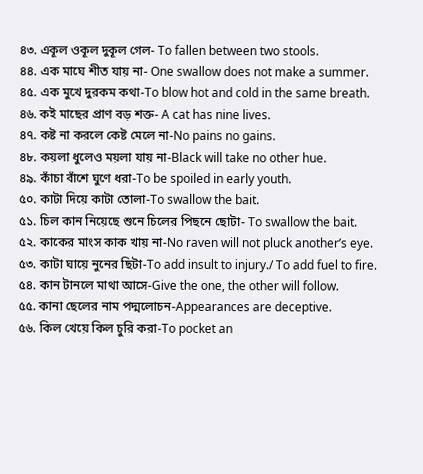৪৩. একূল ওকূল দুকূল গেল- To fallen between two stools.
৪৪. এক মাঘে শীত যায় না- One swallow does not make a summer.
৪৫. এক মুখে দুরকম কথা-To blow hot and cold in the same breath.
৪৬. কই মাছের প্রাণ বড় শক্ত- A cat has nine lives.
৪৭. কষ্ট না করলে কেষ্ট মেলে না-No pains no gains.
৪৮. কয়লা ধুলেও ময়লা যায় না-Black will take no other hue.
৪৯. কাঁচা বাঁশে ঘুণে ধরা-To be spoiled in early youth.
৫০. কাটা দিয়ে কাটা তোলা-To swallow the bait.
৫১. চিল কান নিয়েছে শুনে চিলের পিছনে ছোটা- To swallow the bait.
৫২. কাকের মাংস কাক খায় না-No raven will not pluck another’s eye.
৫৩. কাটা ঘায়ে নুনের ছিটা-To add insult to injury./ To add fuel to fire.
৫৪. কান টানলে মাথা আসে-Give the one, the other will follow.
৫৫. কানা ছেলের নাম পদ্মলোচন-Appearances are deceptive.
৫৬. কিল খেয়ে কিল চুরি করা-To pocket an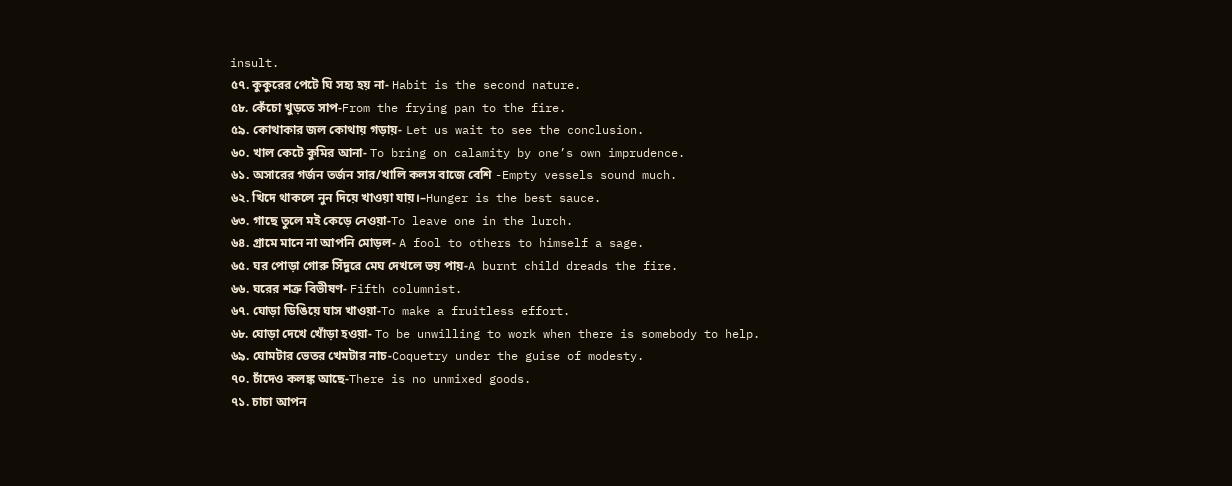insult.
৫৭. কুকুরের পেটে ঘি সহ্য হয় না- Habit is the second nature.
৫৮. কেঁচো খুড়তে সাপ-From the frying pan to the fire.
৫৯. কোথাকার জল কোথায় গড়ায়- Let us wait to see the conclusion.
৬০. খাল কেটে কুমির আনা- To bring on calamity by one’s own imprudence.
৬১. অসারের গর্জন তর্জন সার/খালি কলস বাজে বেশি -Empty vessels sound much.
৬২. খিদে থাকলে নুন দিয়ে খাওয়া যায়।–Hunger is the best sauce.
৬৩. গাছে তুলে মই কেড়ে নেওয়া-To leave one in the lurch.
৬৪. গ্রামে মানে না আপনি মোড়ল- A fool to others to himself a sage.
৬৫. ঘর পোড়া গোরু সিঁদুরে মেঘ দেখলে ভয় পায়-A burnt child dreads the fire.
৬৬. ঘরের শত্রু বিভীষণ- Fifth columnist.
৬৭. ঘোড়া ডিঙিয়ে ঘাস খাওয়া-To make a fruitless effort.
৬৮. ঘোড়া দেখে খোঁড়া হওয়া- To be unwilling to work when there is somebody to help.
৬৯. ঘোমটার ভেতর খেমটার নাচ-Coquetry under the guise of modesty.
৭০. চাঁদেও কলঙ্ক আছে-There is no unmixed goods.
৭১. চাচা আপন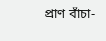প্রাণ বাঁচা-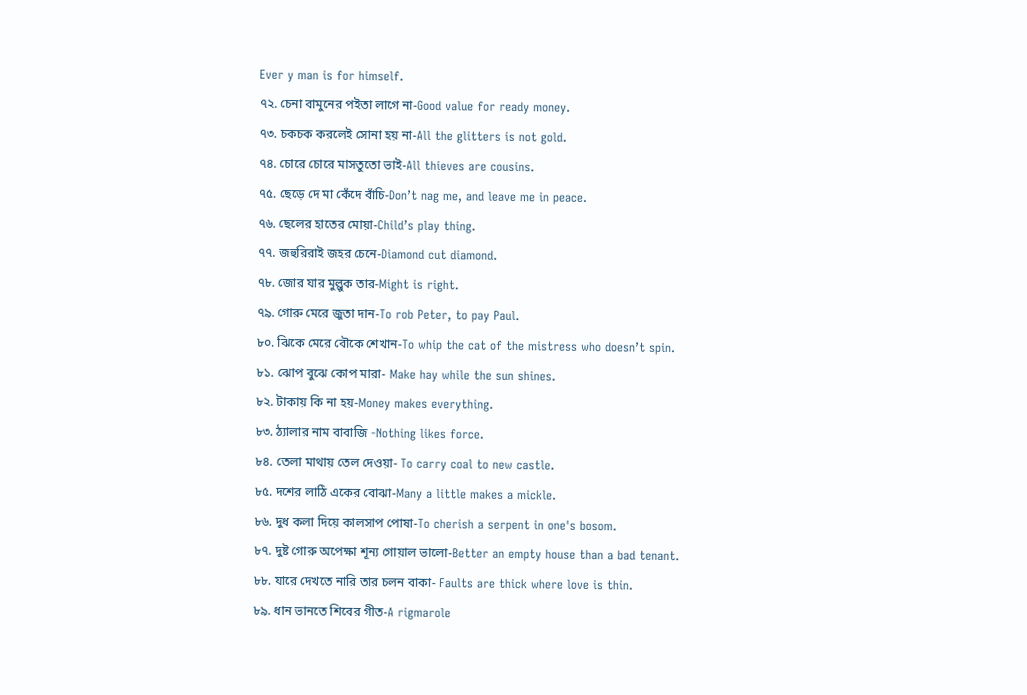Ever y man is for himself.
৭২. চেনা বামুনের পইতা লাগে না-Good value for ready money.
৭৩. চকচক করলেই সোনা হয় না-All the glitters is not gold.
৭৪. চোরে চোরে মাসতুতো ভাই-All thieves are cousins.
৭৫. ছেড়ে দে মা কেঁদে বাঁচি-Don’t nag me, and leave me in peace.
৭৬. ছেলের হাতের মোয়া-Child’s play thing.
৭৭. জহুরিরাই জহর চেনে-Diamond cut diamond.
৭৮. জোর যার মুল্লুক তার-Might is right.
৭৯. গোরু মেরে জুতা দান-To rob Peter, to pay Paul.
৮০. ঝিকে মেরে বৌকে শেখান-To whip the cat of the mistress who doesn’t spin.
৮১. ঝোপ বুঝে কোপ মারা- Make hay while the sun shines.
৮২. টাকায় কি না হয়-Money makes everything.
৮৩. ঠ্যালার নাম বাবাজি -Nothing likes force.
৮৪. তেলা মাথায় তেল দেওয়া- To carry coal to new castle.
৮৫. দশের লাঠি একের বোঝা-Many a little makes a mickle.
৮৬. দুধ কলা দিয়ে কালসাপ পোষা-To cherish a serpent in one's bosom.
৮৭. দুষ্ট গোরু অপেক্ষা শূন্য গোয়াল ভালো-Better an empty house than a bad tenant.
৮৮. যারে দেখতে নারি তার চলন বাকা- Faults are thick where love is thin.
৮৯. ধান ভানতে শিবের গীত-A rigmarole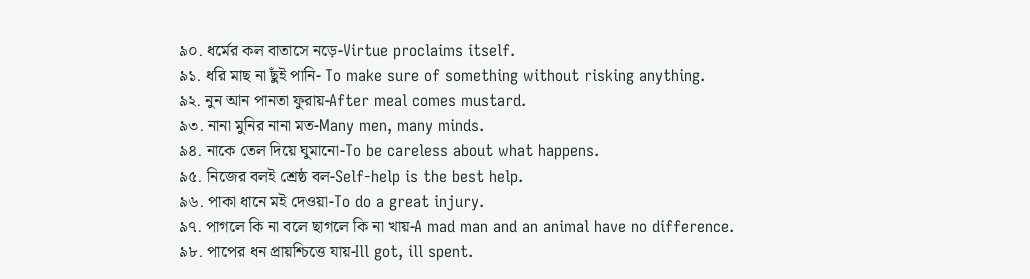৯০. ধর্মের কল বাতাসে নড়ে-Virtue proclaims itself.
৯১. ধরি মাছ না ছুঁই পানি- To make sure of something without risking anything.
৯২. নুন আন পানতা ফুরায়-After meal comes mustard.
৯৩. নানা মুনির নানা মত-Many men, many minds.
৯৪. নাকে তেল দিয়ে ঘুমানো-To be careless about what happens.
৯৫. নিজের বলই শ্রেষ্ঠ বল-Self-help is the best help.
৯৬. পাকা ধানে মই দেওয়া-To do a great injury.
৯৭. পাগলে কি না বলে ছাগলে কি না খায়-A mad man and an animal have no difference.
৯৮. পাপের ধন প্রায়শ্চিত্তে যায়-Ill got, ill spent.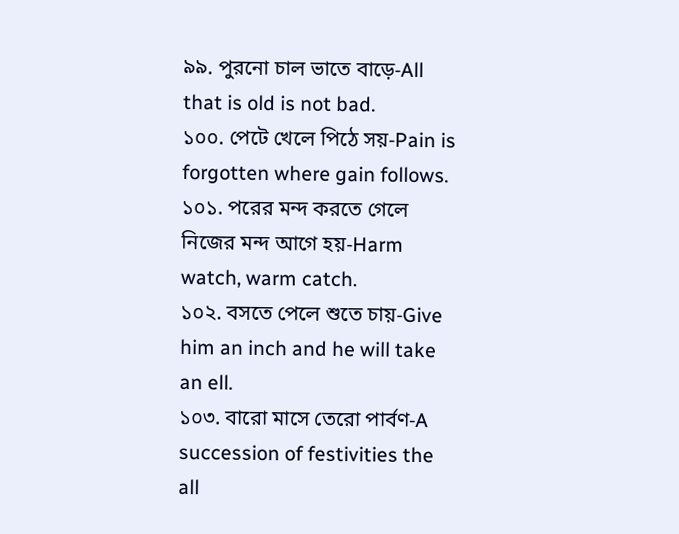৯৯. পুরনো চাল ভাতে বাড়ে-All that is old is not bad.
১০০. পেটে খেলে পিঠে সয়-Pain is forgotten where gain follows.
১০১. পরের মন্দ করতে গেলে নিজের মন্দ আগে হয়-Harm watch, warm catch.
১০২. বসতে পেলে শুতে চায়-Give him an inch and he will take an ell.
১০৩. বারো মাসে তেরো পার্বণ-A succession of festivities the all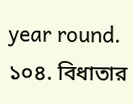year round.
১০৪. বিধাতার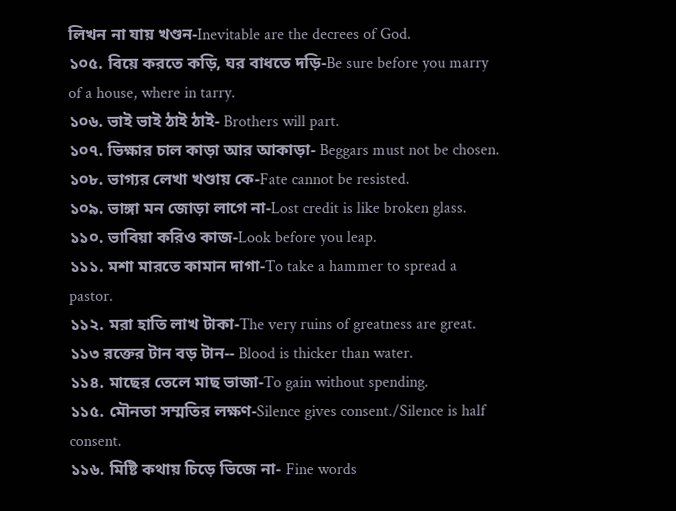লিখন না যায় খণ্ডন-Inevitable are the decrees of God.
১০৫. বিয়ে করতে কড়ি, ঘর বাধতে দড়ি-Be sure before you marry of a house, where in tarry.
১০৬. ভাই ভাই ঠাই ঠাই- Brothers will part.
১০৭. ভিক্ষার চাল কাড়া আর আকাড়া- Beggars must not be chosen.
১০৮. ভাগ্যর লেখা খণ্ডায় কে-Fate cannot be resisted.
১০৯. ভাঙ্গা মন জোড়া লাগে না-Lost credit is like broken glass.
১১০. ভাবিয়া করিও কাজ-Look before you leap.
১১১. মশা মারতে কামান দাগা-To take a hammer to spread a pastor.
১১২. মরা হাতি লাখ টাকা-The very ruins of greatness are great.
১১৩ রক্তের টান বড় টান-- Blood is thicker than water.
১১৪. মাছের তেলে মাছ ভাজা-To gain without spending.
১১৫. মৌনতা সম্মতির লক্ষণ-Silence gives consent./Silence is half consent.
১১৬. মিষ্টি কথায় চিড়ে ভিজে না- Fine words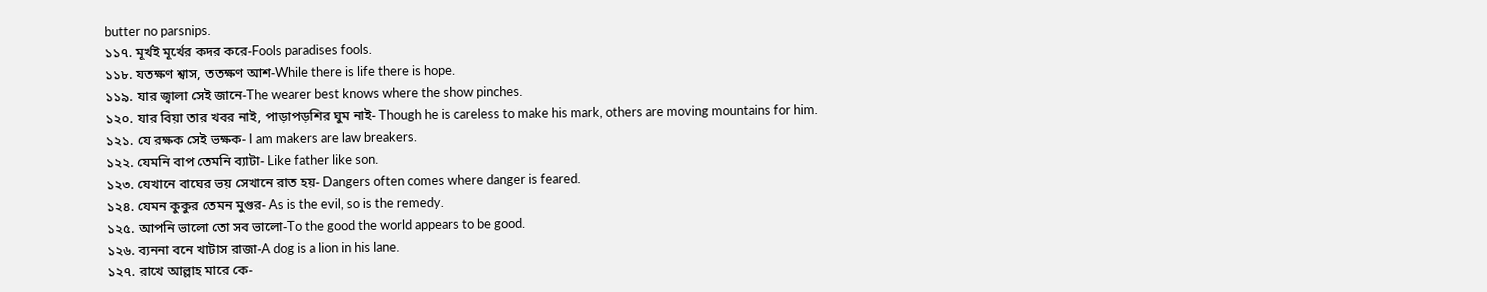butter no parsnips.
১১৭. মূর্খই মূর্খের কদর করে-Fools paradises fools.
১১৮. যতক্ষণ শ্বাস, ততক্ষণ আশ-While there is life there is hope.
১১৯. যার জ্বালা সেই জানে-The wearer best knows where the show pinches.
১২০. যার বিয়া তার খবর নাই, পাড়াপড়শির ঘুম নাই- Though he is careless to make his mark, others are moving mountains for him.
১২১. যে রক্ষক সেই ভক্ষক- I am makers are law breakers.
১২২. যেমনি বাপ তেমনি ব্যাটা- Like father like son.
১২৩. যেখানে বাঘের ভয় সেখানে রাত হয়- Dangers often comes where danger is feared.
১২৪. যেমন কুকুর তেমন মুগুর- As is the evil, so is the remedy.
১২৫. আপনি ভালো তো সব ভালো-To the good the world appears to be good.
১২৬. ব্যননা বনে খাটাস রাজা-A dog is a lion in his lane.
১২৭. রাখে আল্লাহ মারে কে-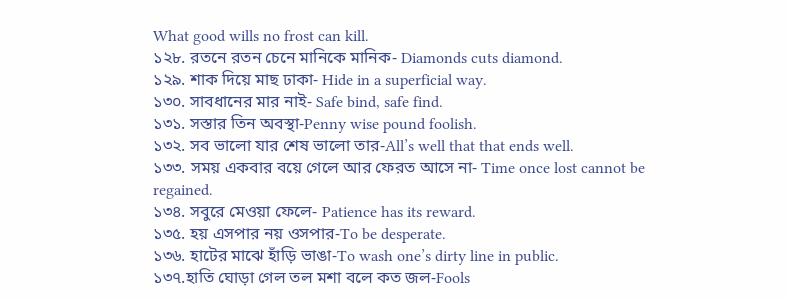What good wills no frost can kill.
১২৮. রতনে রতন চেনে মানিকে মানিক- Diamonds cuts diamond.
১২৯. শাক দিয়ে মাছ ঢাকা- Hide in a superficial way.
১৩০. সাবধানের মার নাই- Safe bind, safe find.
১৩১. সস্তার তিন অবস্থা-Penny wise pound foolish.
১৩২. সব ভালো যার শেষ ভালো তার-All’s well that that ends well.
১৩৩. সময় একবার বয়ে গেলে আর ফেরত আসে না- Time once lost cannot be regained.
১৩৪. সবুরে মেওয়া ফেলে- Patience has its reward.
১৩৫. হয় এসপার নয় ওসপার-To be desperate.
১৩৬. হাটের মাঝে হাঁড়ি ভাঙা-To wash one’s dirty line in public.
১৩৭.হাতি ঘোড়া গেল তল মশা বলে কত জল-Fools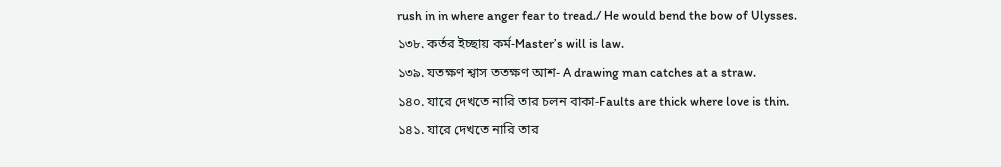rush in in where anger fear to tread./ He would bend the bow of Ulysses.
১৩৮. কর্তর ইচ্ছায় কর্ম-Master’s will is law.
১৩৯. যতক্ষণ শ্বাস ততক্ষণ আশ- A drawing man catches at a straw.
১৪০. যারে দেখতে নারি তার চলন বাকা-Faults are thick where love is thin.
১৪১. যারে দেখতে নারি তার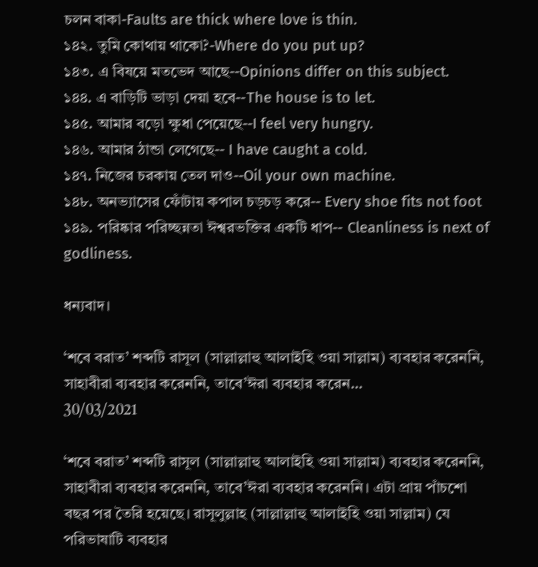চলন বাকা-Faults are thick where love is thin.
১৪২. তুমি কোথায় থাকো?-Where do you put up?
১৪৩. এ বিষয়ে মতভেদ আছে--Opinions differ on this subject.
১৪৪. এ বাড়িটি ভাড়া দেয়া হবে--The house is to let.
১৪৫. আমার বড়ো ক্ষুধা পেয়েছে--I feel very hungry.
১৪৬. আমার ঠান্ডা লেগেছে-- I have caught a cold.
১৪৭. নিজের চরকায় তেল দাও--Oil your own machine.
১৪৮. অনভ্যাসের ফোঁটায় কপাল চড়চড় করে-- Every shoe fits not foot
১৪৯. পরিষ্কার পরিচ্ছন্নতা ঈশ্বরভক্তির একটি ধাপ-- Cleanliness is next of godliness.

ধন্যবাদ।

‘শবে বরাত’ শব্দটি রাসূল (সাল্লাল্লাহু আলাইহি ওয়া সাল্লাম) ব্যবহার করেননি, সাহাবীরা ব্যবহার করেননি, তাবে’ঈরা ব্যবহার করেন...
30/03/2021

‘শবে বরাত’ শব্দটি রাসূল (সাল্লাল্লাহু আলাইহি ওয়া সাল্লাম) ব্যবহার করেননি, সাহাবীরা ব্যবহার করেননি, তাবে’ঈরা ব্যবহার করেননি। এটা প্রায় পাঁচশো বছর পর তৈরি হয়েছে। রাসূলুল্লাহ (সাল্লাল্লাহু আলাইহি ওয়া সাল্লাম) যে পরিভাষাটি ব্যবহার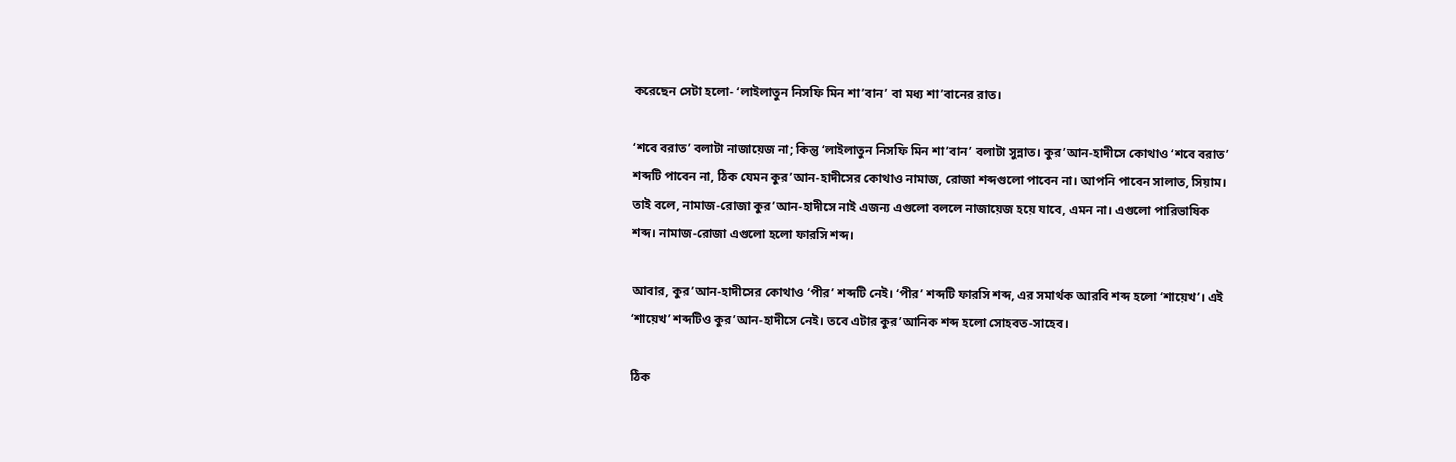করেছেন সেটা হলো- ‘লাইলাতুন নিসফি মিন শা’বান’ বা মধ্য শা’বানের রাত।

‘শবে বরাত’ বলাটা নাজায়েজ না; কিন্তু ‘লাইলাতুন নিসফি মিন শা’বান’ বলাটা সুন্নাত। কুর’আন-হাদীসে কোথাও ‘শবে বরাত’ শব্দটি পাবেন না, ঠিক যেমন কুর’আন-হাদীসের কোথাও নামাজ, রোজা শব্দগুলো পাবেন না। আপনি পাবেন সালাত, সিয়াম। তাই বলে, নামাজ-রোজা কুর’আন-হাদীসে নাই এজন্য এগুলো বললে নাজায়েজ হয়ে যাবে, এমন না। এগুলো পারিভাষিক শব্দ। নামাজ-রোজা এগুলো হলো ফারসি শব্দ।

আবার, কুর’আন-হাদীসের কোথাও ‘পীর’ শব্দটি নেই। ‘পীর’ শব্দটি ফারসি শব্দ, এর সমার্থক আরবি শব্দ হলো ‘শায়েখ’। এই ‘শায়েখ’ শব্দটিও কুর’আন-হাদীসে নেই। তবে এটার কুর’আনিক শব্দ হলো সোহবত-সাহেব।

ঠিক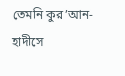তেমনি কুর’আন-হাদীসে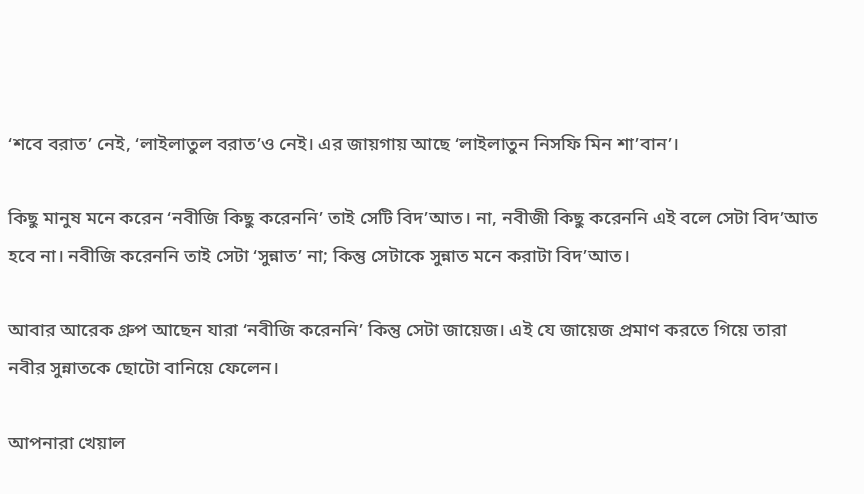‘শবে বরাত’ নেই, ‘লাইলাতুল বরাত’ও নেই। এর জায়গায় আছে ‘লাইলাতুন নিসফি মিন শা’বান’।

কিছু মানুষ মনে করেন ‘নবীজি কিছু করেননি’ তাই সেটি বিদ’আত। না, নবীজী কিছু করেননি এই বলে সেটা বিদ’আত হবে না। নবীজি করেননি তাই সেটা ‘সুন্নাত’ না; কিন্তু সেটাকে সুন্নাত মনে করাটা বিদ’আত।

আবার আরেক গ্রুপ আছেন যারা ‘নবীজি করেননি’ কিন্তু সেটা জায়েজ। এই যে জায়েজ প্রমাণ করতে গিয়ে তারা নবীর সুন্নাতকে ছোটো বানিয়ে ফেলেন।

আপনারা খেয়াল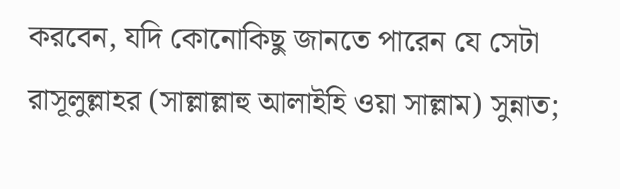করবেন, যদি কোনোকিছু জানতে পারেন যে সেটা রাসূলুল্লাহর (সাল্লাল্লাহু আলাইহি ওয়া সাল্লাম) সুন্নাত;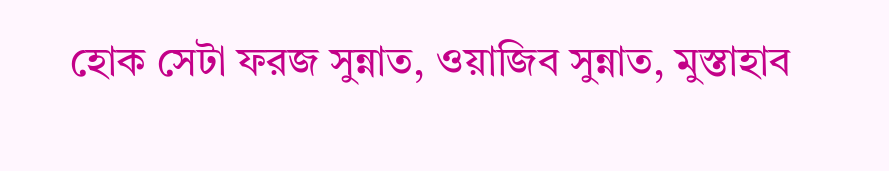হোক সেটা ফরজ সুন্নাত, ওয়াজিব সুন্নাত, মুস্তাহাব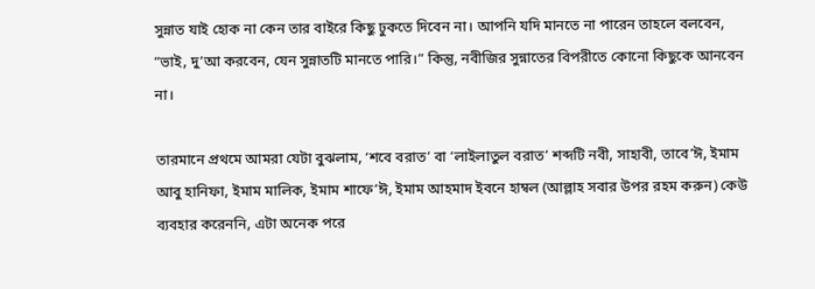সুন্নাত যাই হোক না কেন তার বাইরে কিছু ঢুকতে দিবেন না। আপনি যদি মানতে না পারেন তাহলে বলবেন, “ভাই, দু’আ করবেন, যেন সুন্নাতটি মানতে পারি।” কিন্তু, নবীজির সুন্নাতের বিপরীতে কোনো কিছুকে আনবেন না।

তারমানে প্রথমে আমরা যেটা বুঝলাম, ‘শবে বরাত’ বা ‘লাইলাতুল বরাত’ শব্দটি নবী, সাহাবী, তাবে’ঈ, ইমাম আবু হানিফা, ইমাম মালিক, ইমাম শাফে’ঈ, ইমাম আহমাদ ইবনে হাম্বল (আল্লাহ সবার উপর রহম করুন) কেউ ব্যবহার করেননি, এটা অনেক পরে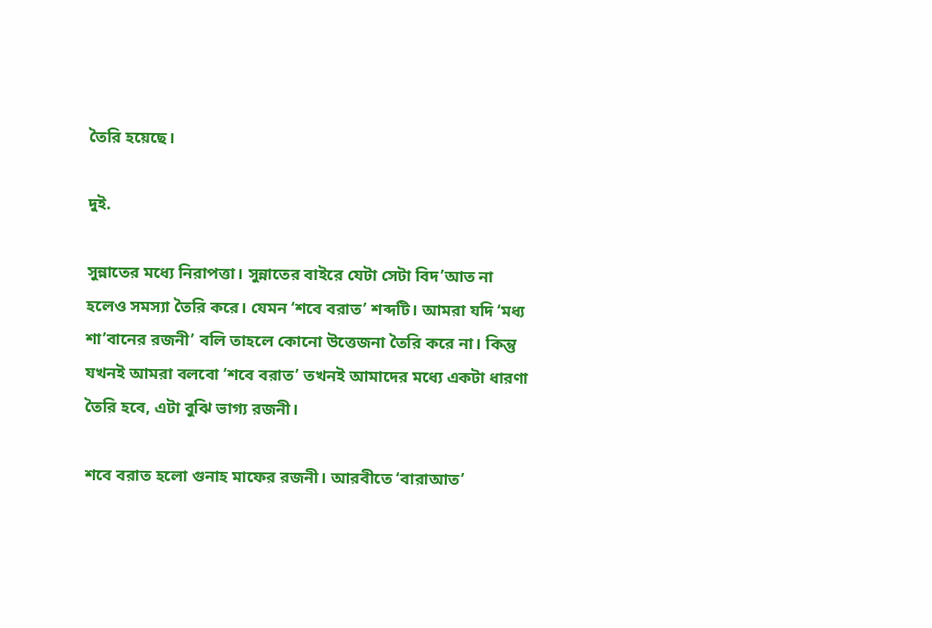তৈরি হয়েছে।

দুই.

সুন্নাতের মধ্যে নিরাপত্তা। সুন্নাতের বাইরে যেটা সেটা বিদ’আত না হলেও সমস্যা তৈরি করে। যেমন ‘শবে বরাত’ শব্দটি। আমরা যদি ‘মধ্য শা’বানের রজনী’ বলি তাহলে কোনো উত্তেজনা তৈরি করে না। কিন্তু যখনই আমরা বলবো ‘শবে বরাত’ তখনই আমাদের মধ্যে একটা ধারণা তৈরি হবে, এটা বুঝি ভাগ্য রজনী।

শবে বরাত হলো গুনাহ মাফের রজনী। আরবীতে ‘বারাআত’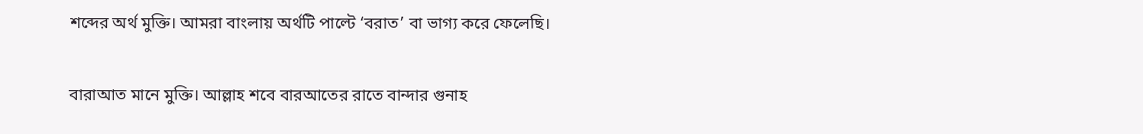শব্দের অর্থ মুক্তি। আমরা বাংলায় অর্থটি পাল্টে ‘বরাত’ বা ভাগ্য করে ফেলেছি।

বারাআত মানে মুক্তি। আল্লাহ শবে বারআতের রাতে বান্দার গুনাহ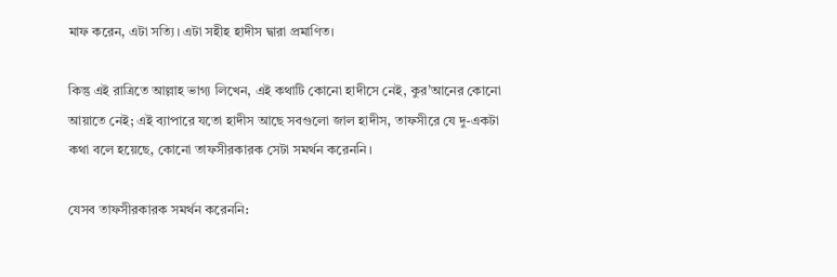মাফ করেন, এটা সত্যি। এটা সহীহ হাদীস দ্বারা প্রমাণিত।

কিন্তু এই রাত্রিতে আল্লাহ ভাগ্য লিখেন, এই কথাটি কোনো হাদীসে নেই, কুর’আনের কোনো আয়াতে নেই; এই ব্যাপারে যতো হাদীস আছে সবগুলো জাল হাদীস, তাফসীরে যে দু-একটা কথা বলে হয়েছে, কোনো তাফসীরকারক সেটা সমর্থন করেননি।

যেসব তাফসীরকারক সমর্থন করেননি: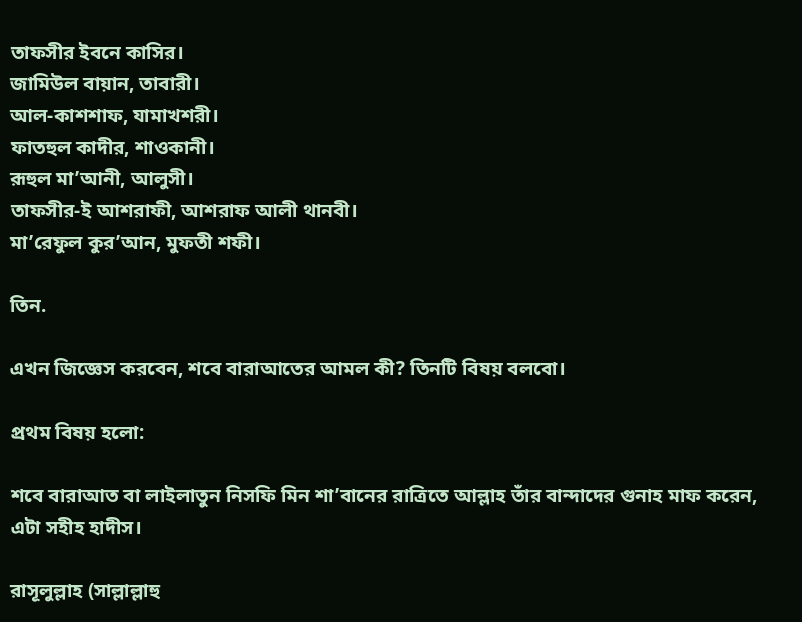তাফসীর ইবনে কাসির।
জামিউল বায়ান, তাবারী।
আল-কাশশাফ, যামাখশরী।
ফাতহুল কাদীর, শাওকানী।
রূহুল মা’আনী, আলুসী।
তাফসীর-ই আশরাফী, আশরাফ আলী থানবী।
মা’রেফুল কুর’আন, মুফতী শফী।

তিন.

এখন জিজ্ঞেস করবেন, শবে বারাআতের আমল কী? তিনটি বিষয় বলবো।

প্রথম বিষয় হলো:

শবে বারাআত বা লাইলাতুন নিসফি মিন শা’বানের রাত্রিতে আল্লাহ তাঁর বান্দাদের গুনাহ মাফ করেন, এটা সহীহ হাদীস।

রাসূলুল্লাহ (সাল্লাল্লাহু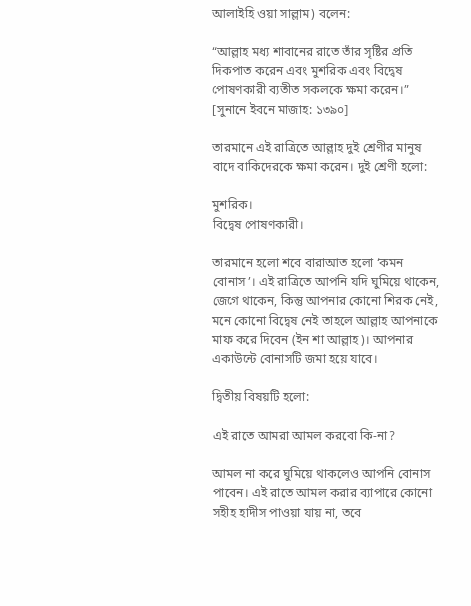আলাইহি ওয়া সাল্লাম) বলেন:

“আল্লাহ মধ্য শাবানের রাতে তাঁর সৃষ্টির প্রতি দিকপাত করেন এবং মুশরিক এবং বিদ্বেষ পোষণকারী ব্যতীত সকলকে ক্ষমা করেন।” [সুনানে ইবনে মাজাহ: ১৩৯০]

তারমানে এই রাত্রিতে আল্লাহ দুই শ্রেণীর মানুষ বাদে বাকিদেরকে ক্ষমা করেন। দুই শ্রেণী হলো:

মুশরিক।
বিদ্বেষ পোষণকারী।

তারমানে হলো শবে বারাআত হলো ‘কমন বোনাস’। এই রাত্রিতে আপনি যদি ঘুমিয়ে থাকেন, জেগে থাকেন, কিন্তু আপনার কোনো শিরক নেই, মনে কোনো বিদ্বেষ নেই তাহলে আল্লাহ আপনাকে মাফ করে দিবেন (ইন শা আল্লাহ)। আপনার একাউন্টে বোনাসটি জমা হয়ে যাবে।

দ্বিতীয় বিষয়টি হলো:

এই রাতে আমরা আমল করবো কি-না?

আমল না করে ঘুমিয়ে থাকলেও আপনি বোনাস পাবেন। এই রাতে আমল করার ব্যাপারে কোনো সহীহ হাদীস পাওয়া যায় না, তবে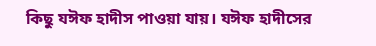কিছু যঈফ হাদীস পাওয়া যায়। যঈফ হাদীসের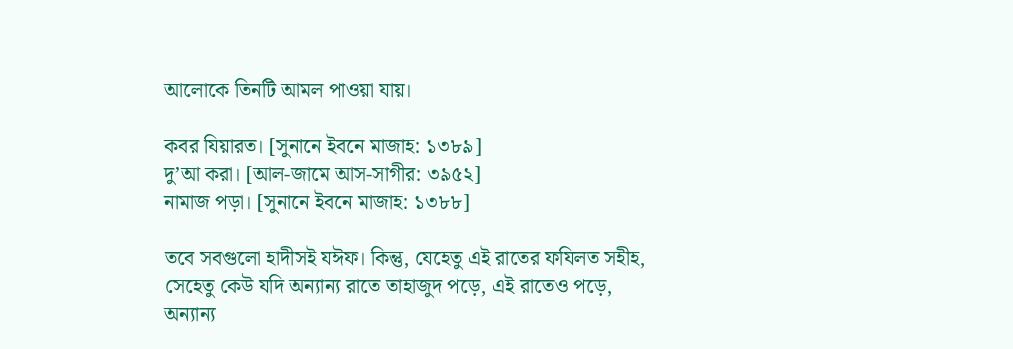আলোকে তিনটি আমল পাওয়া যায়।

কবর যিয়ারত। [সুনানে ইবনে মাজাহ: ১৩৮৯]
দু’আ করা। [আল-জামে আস-সাগীর: ৩৯৫২]
নামাজ পড়া। [সুনানে ইবনে মাজাহ: ১৩৮৮]

তবে সবগুলো হাদীসই যঈফ। কিন্তু, যেহেতু এই রাতের ফযিলত সহীহ, সেহেতু কেউ যদি অন্যান্য রাতে তাহাজুদ পড়ে, এই রাতেও পড়ে, অন্যান্য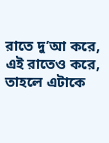রাতে দু’আ করে, এই রাতেও করে, তাহলে এটাকে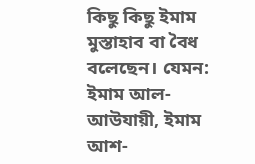কিছু কিছু ইমাম মুস্তাহাব বা বৈধ বলেছেন। যেমন: ইমাম আল-আউযায়ী, ইমাম আশ-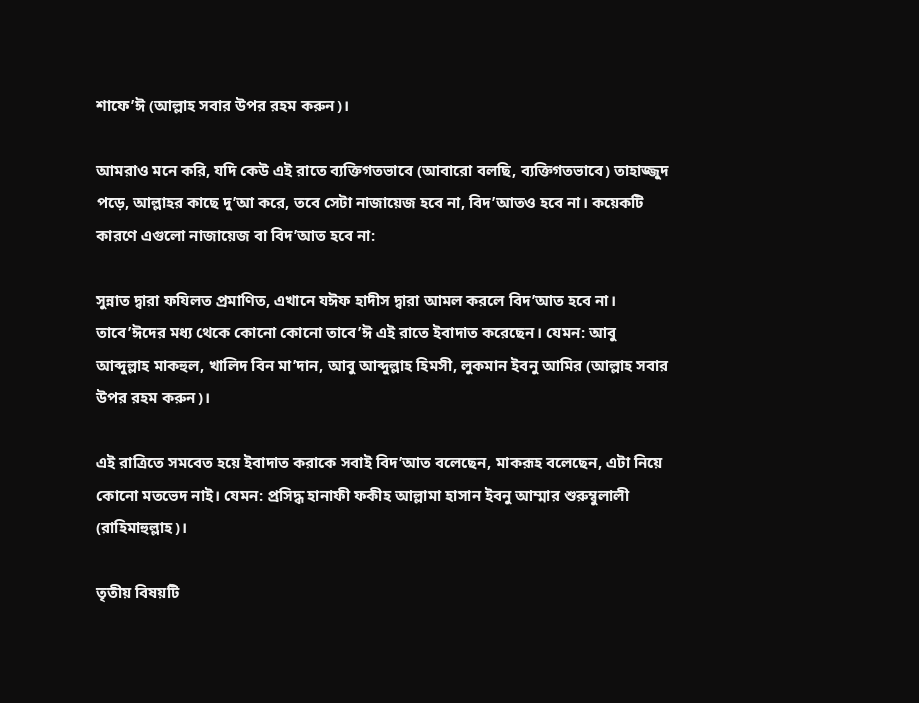শাফে’ঈ (আল্লাহ সবার উপর রহম করুন)।

আমরাও মনে করি, যদি কেউ এই রাতে ব্যক্তিগতভাবে (আবারো বলছি, ব্যক্তিগতভাবে) তাহাজ্জুদ পড়ে, আল্লাহর কাছে দু’আ করে, তবে সেটা নাজায়েজ হবে না, বিদ’আতও হবে না। কয়েকটি কারণে এগুলো নাজায়েজ বা বিদ’আত হবে না:

সুন্নাত দ্বারা ফযিলত প্রমাণিত, এখানে যঈফ হাদীস দ্বারা আমল করলে বিদ’আত হবে না। তাবে’ঈদের মধ্য থেকে কোনো কোনো তাবে’ঈ এই রাতে ইবাদাত করেছেন। যেমন: আবু আব্দুল্লাহ মাকহুল, খালিদ বিন মা’দান, আবু আব্দুল্লাহ হিমসী, লুকমান ইবনু আমির (আল্লাহ সবার উপর রহম করুন)।

এই রাত্রিতে সমবেত হয়ে ইবাদাত করাকে সবাই বিদ’আত বলেছেন, মাকরূহ বলেছেন, এটা নিয়ে কোনো মতভেদ নাই। যেমন: প্রসিদ্ধ হানাফী ফকীহ আল্লামা হাসান ইবনু আম্মার শুরুম্বুলালী (রাহিমাহুল্লাহ)।

তৃতীয় বিষয়টি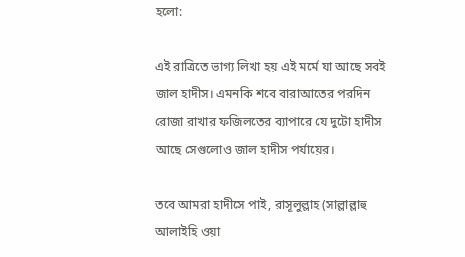হলো:

এই রাত্রিতে ভাগ্য লিখা হয় এই মর্মে যা আছে সবই জাল হাদীস। এমনকি শবে বারাআতের পরদিন রোজা রাখার ফজিলতের ব্যাপারে যে দুটো হাদীস আছে সেগুলোও জাল হাদীস পর্যায়ের।

তবে আমরা হাদীসে পাই, রাসূলুল্লাহ (সাল্লাল্লাহু আলাইহি ওয়া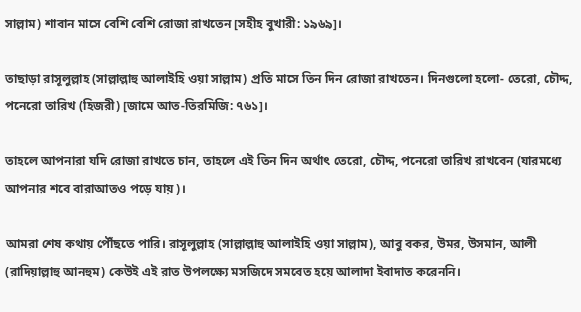সাল্লাম) শাবান মাসে বেশি বেশি রোজা রাখতেন [সহীহ বুখারী: ১৯৬৯]।

তাছাড়া রাসূলুল্লাহ (সাল্লাল্লাহু আলাইহি ওয়া সাল্লাম) প্রতি মাসে তিন দিন রোজা রাখতেন। দিনগুলো হলো- তেরো, চৌদ্দ, পনেরো তারিখ (হিজরী) [জামে আত-তিরমিজি: ৭৬১]।

তাহলে আপনারা যদি রোজা রাখতে চান, তাহলে এই তিন দিন অর্থাৎ তেরো, চৌদ্দ, পনেরো তারিখ রাখবেন (যারমধ্যে আপনার শবে বারাআতও পড়ে যায়)।

আমরা শেষ কথায় পৌঁছতে পারি। রাসূলুল্লাহ (সাল্লাল্লাহু আলাইহি ওয়া সাল্লাম), আবু বকর, উমর, উসমান, আলী (রাদিয়াল্লাহু আনহুম) কেউই এই রাত উপলক্ষ্যে মসজিদে সমবেত হয়ে আলাদা ইবাদাত করেননি।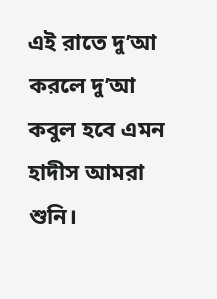এই রাতে দু’আ করলে দু’আ কবুল হবে এমন হাদীস আমরা শুনি।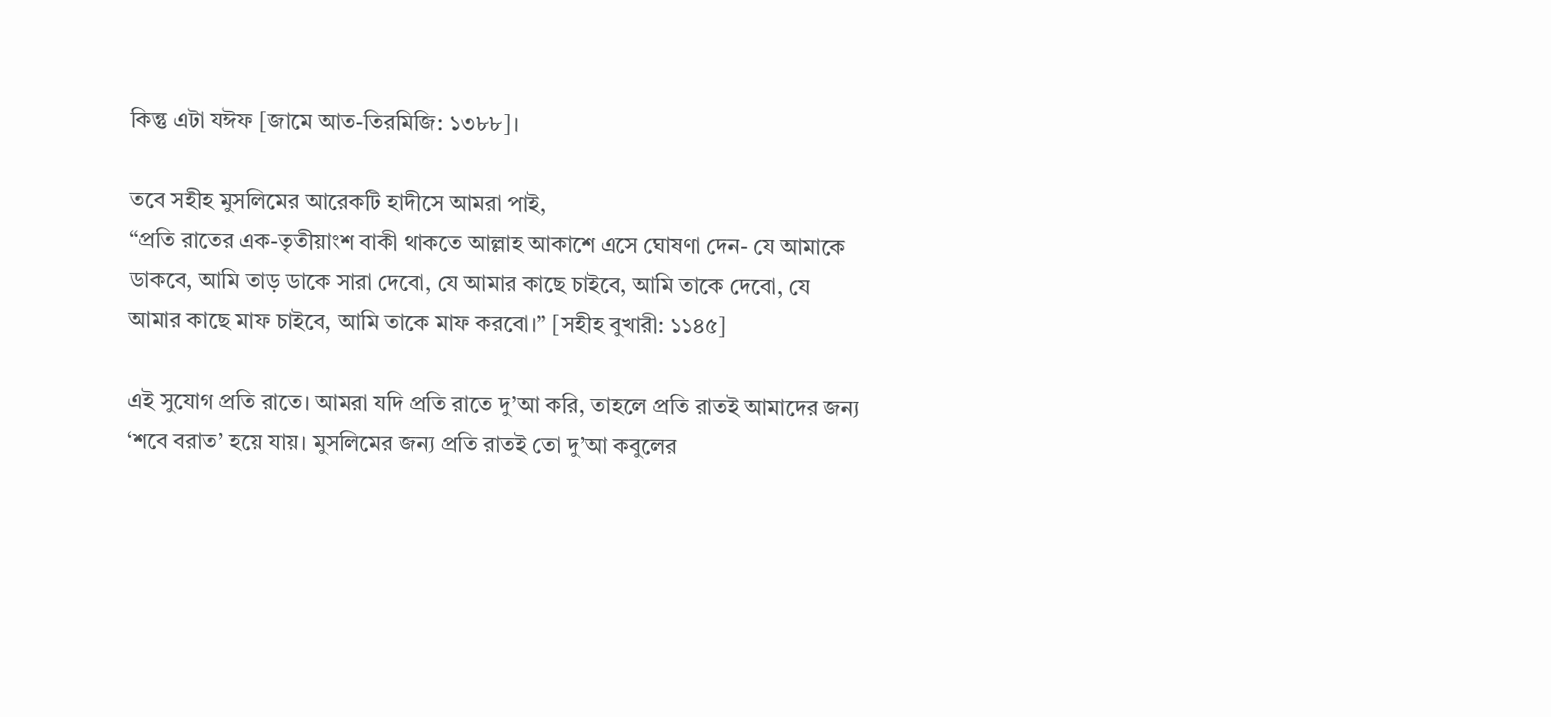কিন্তু এটা যঈফ [জামে আত-তিরমিজি: ১৩৮৮]।

তবে সহীহ মুসলিমের আরেকটি হাদীসে আমরা পাই,
“প্রতি রাতের এক-তৃতীয়াংশ বাকী থাকতে আল্লাহ আকাশে এসে ঘোষণা দেন- যে আমাকে ডাকবে, আমি তাড় ডাকে সারা দেবো, যে আমার কাছে চাইবে, আমি তাকে দেবো, যে আমার কাছে মাফ চাইবে, আমি তাকে মাফ করবো।” [সহীহ বুখারী: ১১৪৫]

এই সুযোগ প্রতি রাতে। আমরা যদি প্রতি রাতে দু’আ করি, তাহলে প্রতি রাতই আমাদের জন্য ‘শবে বরাত’ হয়ে যায়। মুসলিমের জন্য প্রতি রাতই তো দু’আ কবুলের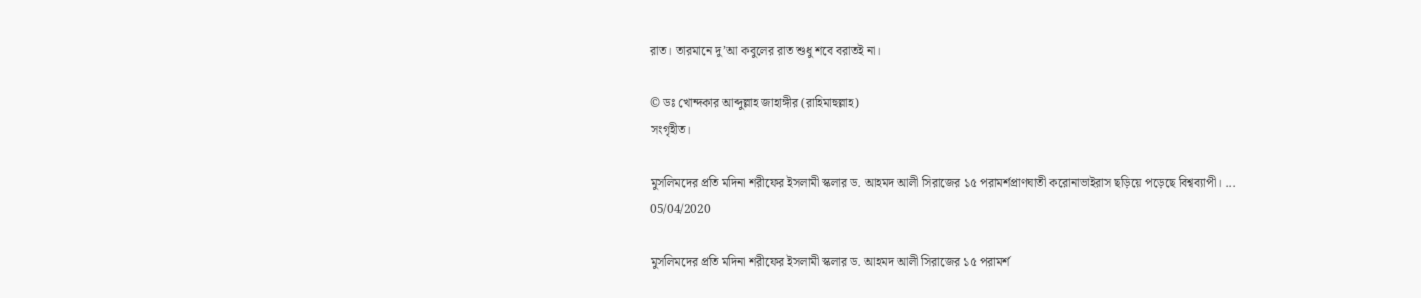রাত। তারমানে দু’আ কবুলের রাত শুধু শবে বরাতই না।

© ডঃ খোন্দকার আব্দুল্লাহ জাহাঙ্গীর (রাহিমাহুল্লাহ)
সংগৃহীত।

মুসলিমদের প্রতি মদিনা শরীফের ইসলামী স্কলার ড. আহমদ আলী সিরাজের ১৫ পরামর্শপ্রাণঘাতী করোনাভাইরাস ছড়িয়ে পড়েছে বিশ্বব্যাপী। ...
05/04/2020

মুসলিমদের প্রতি মদিনা শরীফের ইসলামী স্কলার ড. আহমদ আলী সিরাজের ১৫ পরামর্শ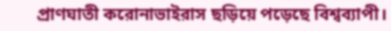প্রাণঘাতী করোনাভাইরাস ছড়িয়ে পড়েছে বিশ্বব্যাপী।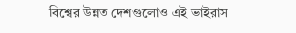বিশ্বের উন্নত দেশগুলোও এই ভাইরাস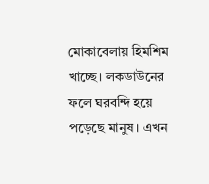মোকাবেলায় হিমশিম খাচ্ছে। লকডাউনের ফলে ঘরবন্দি হয়ে পড়েছে মানুষ। এখন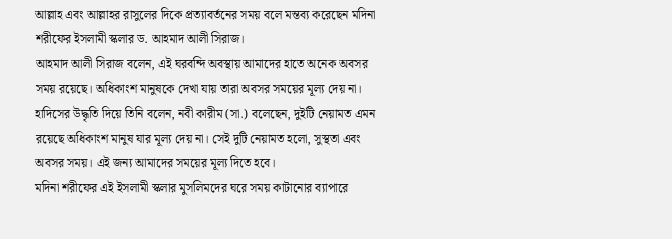আল্লাহ এবং আল্লাহর রাসুলের দিকে প্রত্যাবর্তনের সময় বলে মন্তব্য করেছেন মদিনা শরীফের ইসলামী স্কলার ড. আহমাদ আলী সিরাজ।
আহমাদ আলী সিরাজ বলেন, এই ঘরবন্দি অবস্থায় আমাদের হাতে অনেক অবসর সময় রয়েছে। অধিকাংশ মানুষকে দেখা যায় তারা অবসর সময়ের মূল্য দেয় না।
হাদিসের উদ্ধৃতি দিয়ে তিনি বলেন, নবী কারীম (সা.) বলেছেন, দুইটি নেয়ামত এমন রয়েছে অধিকাংশ মানুষ যার মূল্য দেয় না। সেই দুটি নেয়ামত হলো, সুস্থতা এবং অবসর সময়। এই জন্য আমাদের সময়ের মূল্য দিতে হবে।
মদিনা শরীফের এই ইসলামী স্কলার মুসলিমদের ঘরে সময় কাটানোর ব্যাপারে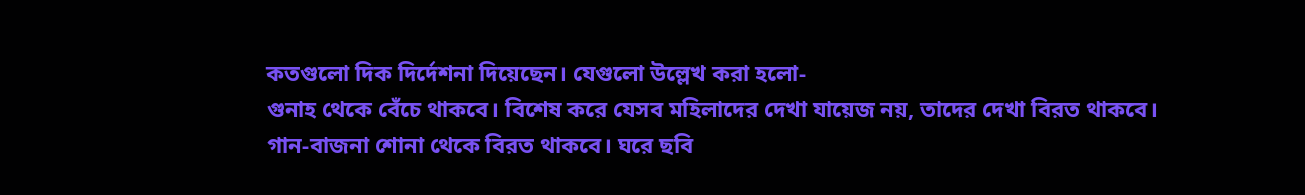কতগুলো দিক দির্দেশনা দিয়েছেন। যেগুলো উল্লেখ করা হলো-
গুনাহ থেকে বেঁচে থাকবে। বিশেষ করে যেসব মহিলাদের দেখা যায়েজ নয়, তাদের দেখা বিরত থাকবে।
গান-বাজনা শোনা থেকে বিরত থাকবে। ঘরে ছবি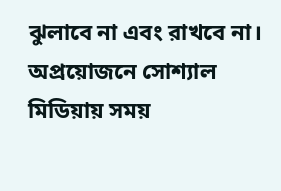ঝুলাবে না এবং রাখবে না।
অপ্রয়োজনে সোশ্যাল মিডিয়ায় সময়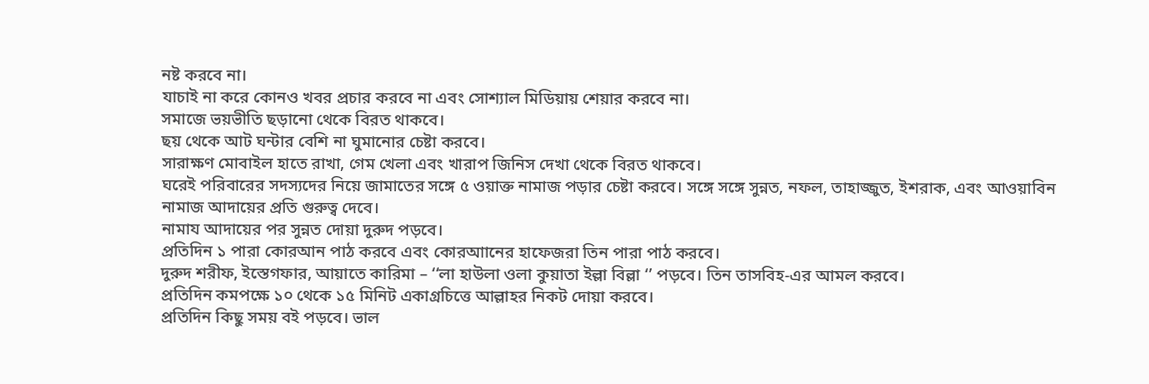নষ্ট করবে না।
যাচাই না করে কোনও খবর প্রচার করবে না এবং সোশ্যাল মিডিয়ায় শেয়ার করবে না।
সমাজে ভয়ভীতি ছড়ানো থেকে বিরত থাকবে।
ছয় থেকে আট ঘন্টার বেশি না ঘুমানোর চেষ্টা করবে।
সারাক্ষণ মোবাইল হাতে রাখা, গেম খেলা এবং খারাপ জিনিস দেখা থেকে বিরত থাকবে।
ঘরেই পরিবারের সদস্যদের নিয়ে জামাতের সঙ্গে ৫ ওয়াক্ত নামাজ পড়ার চেষ্টা করবে। সঙ্গে সঙ্গে সুন্নত, নফল, তাহাজ্জুত, ইশরাক, এবং আওয়াবিন নামাজ আদায়ের প্রতি গুরুত্ব দেবে।
নামায আদায়ের পর সুন্নত দোয়া দুরুদ পড়বে।
প্রতিদিন ১ পারা কোরআন পাঠ করবে এবং কোরআানের হাফেজরা তিন পারা পাঠ করবে।
দুরুদ শরীফ, ইস্তেগফার, আয়াতে কারিমা – ‘‘লা হাউলা ওলা কুয়াতা ইল্লা বিল্লা ‘’ পড়বে। তিন তাসবিহ-এর আমল করবে।
প্রতিদিন কমপক্ষে ১০ থেকে ১৫ মিনিট একাগ্রচিত্তে আল্লাহর নিকট দোয়া করবে।
প্রতিদিন কিছু সময় বই পড়বে। ভাল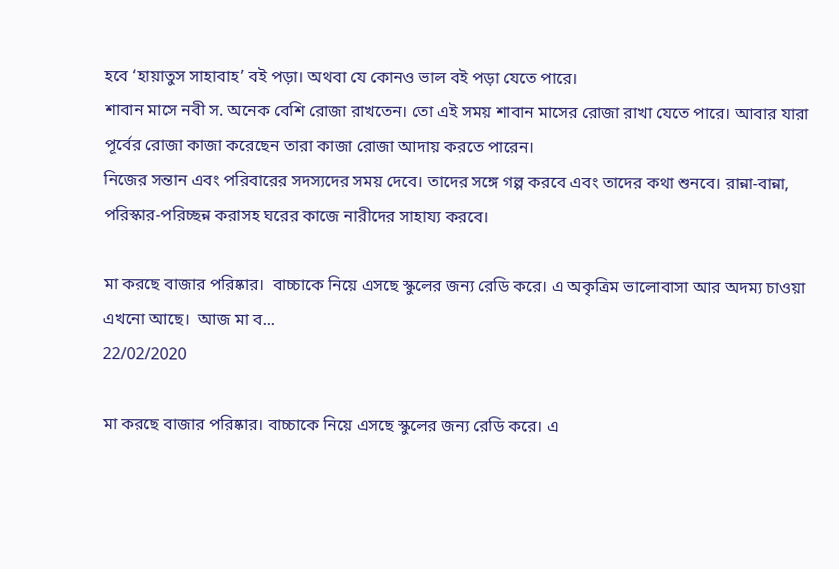হবে ‘হায়াতুস সাহাবাহ’ বই পড়া। অথবা যে কোনও ভাল বই পড়া যেতে পারে।
শাবান মাসে নবী স. অনেক বেশি রোজা রাখতেন। তো এই সময় শাবান মাসের রোজা রাখা যেতে পারে। আবার যারা পূর্বের রোজা কাজা করেছেন তারা কাজা রোজা আদায় করতে পারেন।
নিজের সন্তান এবং পরিবারের সদস্যদের সময় দেবে। তাদের সঙ্গে গল্প করবে এবং তাদের কথা শুনবে। রান্না-বান্না, পরিস্কার-পরিচ্ছন্ন করাসহ ঘরের কাজে নারীদের সাহায্য করবে।

মা করছে বাজার পরিষ্কার।  বাচ্চাকে নিয়ে এসছে স্কুলের জন্য রেডি করে। এ অকৃত্রিম ভালোবাসা আর অদম্য চাওয়া এখনো আছে।  আজ মা ব...
22/02/2020

মা করছে বাজার পরিষ্কার। বাচ্চাকে নিয়ে এসছে স্কুলের জন্য রেডি করে। এ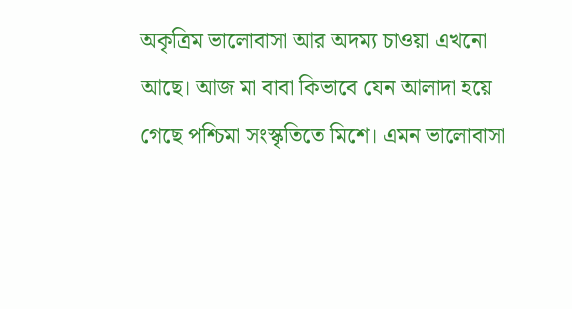অকৃত্রিম ভালোবাসা আর অদম্য চাওয়া এখনো আছে। আজ মা বাবা কিভাবে যেন আলাদা হয়ে গেছে পশ্চিমা সংস্কৃতিতে মিশে। এমন ভালোবাসা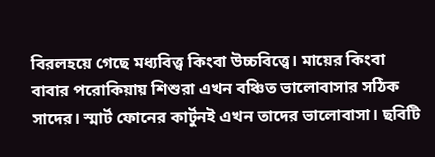বিরলহয়ে গেছে মধ্যবিত্ত্ব কিংবা উচ্চবিত্ত্বে। মায়ের কিংবা বাবার পরোকিয়ায় শিশুরা এখন বঞ্চিত ভালোবাসার সঠিক সাদের। স্মার্ট ফোনের কার্টুনই এখন তাদের ভালোবাসা। ছবিটি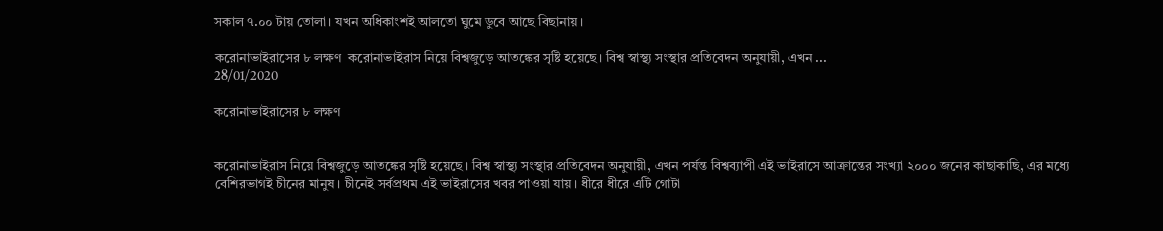সকাল ৭.০০ টায় তোলা। যখন অধিকাংশই আলতো ঘুমে ডুবে আছে বিছানায়।

করোনাভাইরাসের ৮ লক্ষণ  করোনাভাইরাস নিয়ে বিশ্বজুড়ে আতঙ্কের সৃষ্টি হয়েছে। বিশ্ব স্বাস্থ্য সংস্থার প্রতিবেদন অনুযায়ী, এখন ...
28/01/2020

করোনাভাইরাসের ৮ লক্ষণ


করোনাভাইরাস নিয়ে বিশ্বজুড়ে আতঙ্কের সৃষ্টি হয়েছে। বিশ্ব স্বাস্থ্য সংস্থার প্রতিবেদন অনুযায়ী, এখন পর্যন্ত বিশ্বব্যাপী এই ভাইরাসে আক্রান্তের সংখ্যা ২০০০ জনের কাছাকাছি, এর মধ্যে বেশিরভাগই চীনের মানুষ। চীনেই সর্বপ্রথম এই ভাইরাসের খবর পাওয়া যায়। ধীরে ধীরে এটি গোটা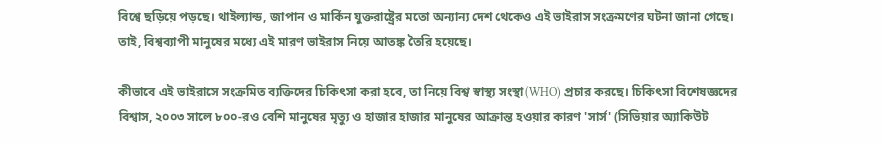বিশ্বে ছড়িয়ে পড়ছে। থাইল্যান্ড, জাপান ও মার্কিন যুক্তরাষ্ট্রের মতো অন্যান্য দেশ থেকেও এই ভাইরাস সংক্রমণের ঘটনা জানা গেছে। তাই, বিশ্বব্যাপী মানুষের মধ্যে এই মারণ ভাইরাস নিয়ে আতঙ্ক তৈরি হয়েছে।

কীভাবে এই ভাইরাসে সংক্রমিত ব্যক্তিদের চিকিৎসা করা হবে, তা নিয়ে বিশ্ব স্বাস্থ্য সংস্থা(WHO) প্রচার করছে। চিকিৎসা বিশেষজ্ঞদের বিশ্বাস, ২০০৩ সালে ৮০০-রও বেশি মানুষের মৃত্যু ও হাজার হাজার মানুষের আক্রান্ত হওয়ার কারণ 'সার্স' (সিভিয়ার অ্যাকিউট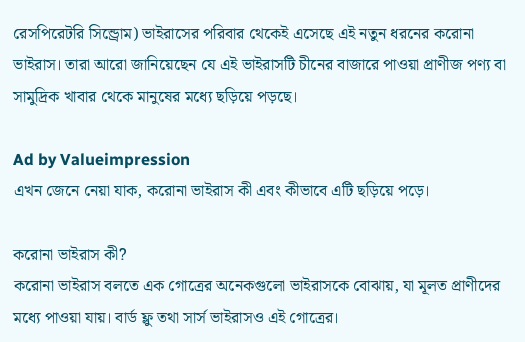রেসপিরেটরি সিন্ড্রোম) ভাইরাসের পরিবার থেকেই এসেছে এই নতুন ধরনের করোনা ভাইরাস। তারা আরো জানিয়েছেন যে এই ভাইরাসটি চীনের বাজারে পাওয়া প্রাণীজ পণ্য বা সামুদ্রিক খাবার থেকে মানুষের মধ্যে ছড়িয়ে পড়ছে।

Ad by Valueimpression
এখন জেনে নেয়া যাক, করোনা ভাইরাস কী এবং কীভাবে এটি ছড়িয়ে পড়ে।

করোনা ভাইরাস কী?
করোনা ভাইরাস বলতে এক গোত্রের অনেকগুলো ভাইরাসকে বোঝায়, যা মূলত প্রাণীদের মধ্যে পাওয়া যায়। বার্ড ফ্লু তথা সার্স ভাইরাসও এই গোত্রের।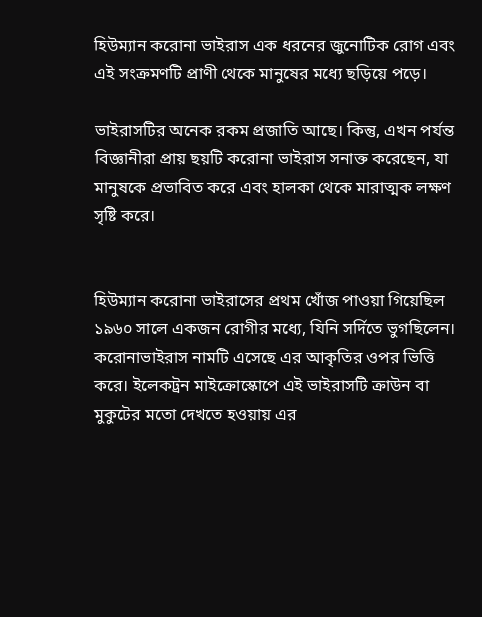হিউম্যান করোনা ভাইরাস এক ধরনের জুনোটিক রোগ এবং এই সংক্রমণটি প্রাণী থেকে মানুষের মধ্যে ছড়িয়ে পড়ে।

ভাইরাসটির অনেক রকম প্রজাতি আছে। কিন্তু, এখন পর্যন্ত বিজ্ঞানীরা প্রায় ছয়টি করোনা ভাইরাস সনাক্ত করেছেন, যা মানুষকে প্রভাবিত করে এবং হালকা থেকে মারাত্মক লক্ষণ সৃষ্টি করে।


হিউম্যান করোনা ভাইরাসের প্রথম খোঁজ পাওয়া গিয়েছিল ১৯৬০ সালে একজন রোগীর মধ্যে, যিনি সর্দিতে ভুগছিলেন। করোনাভাইরাস নামটি এসেছে এর আকৃতির ওপর ভিত্তি করে। ইলেকট্রন মাইক্রোস্কোপে এই ভাইরাসটি ক্রাউন বা মুকুটের মতো দেখতে হওয়ায় এর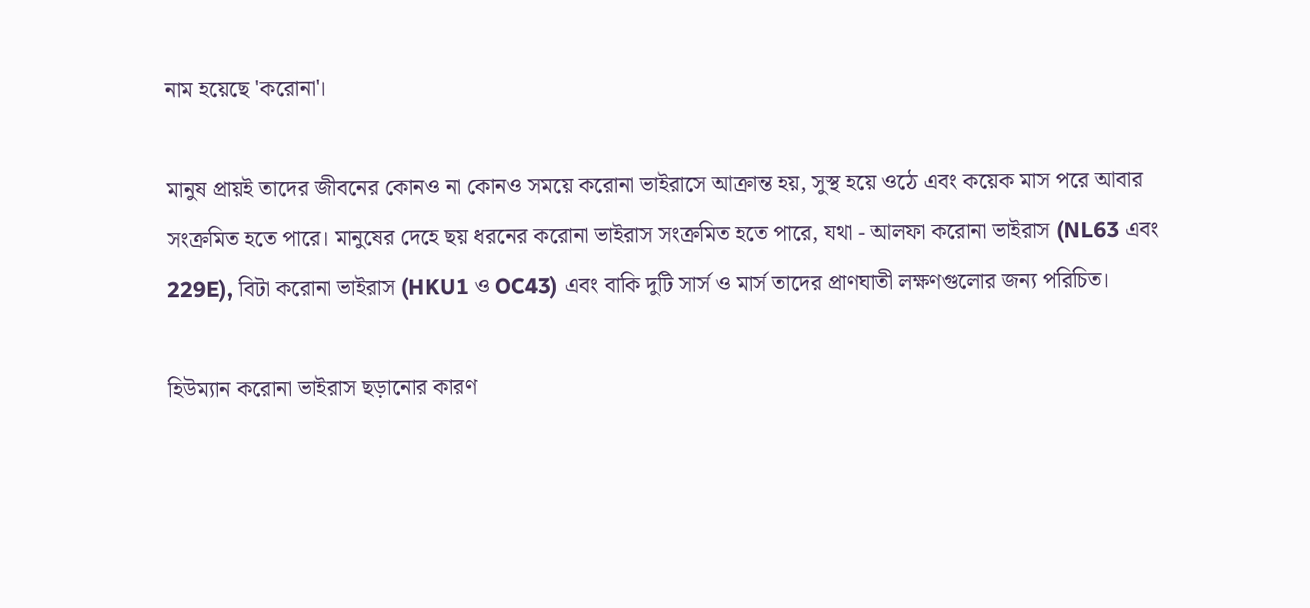নাম হয়েছে 'করোনা'।

মানুষ প্রায়ই তাদের জীবনের কোনও না কোনও সময়ে করোনা ভাইরাসে আক্রান্ত হয়, সুস্থ হয়ে ওঠে এবং কয়েক মাস পরে আবার সংক্রমিত হতে পারে। মানুষের দেহে ছয় ধরনের করোনা ভাইরাস সংক্রমিত হতে পারে, যথা - আলফা করোনা ভাইরাস (NL63 এবং 229E), বিটা করোনা ভাইরাস (HKU1 ও OC43) এবং বাকি দুটি সার্স ও মার্স তাদের প্রাণঘাতী লক্ষণগুলোর জন্য পরিচিত।

হিউম্যান করোনা ভাইরাস ছড়ানোর কারণ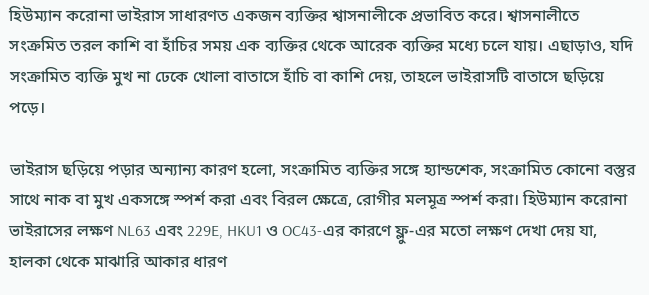হিউম্যান করোনা ভাইরাস সাধারণত একজন ব্যক্তির শ্বাসনালীকে প্রভাবিত করে। শ্বাসনালীতে সংক্রমিত তরল কাশি বা হাঁচির সময় এক ব্যক্তির থেকে আরেক ব্যক্তির মধ্যে চলে যায়। এছাড়াও, যদি সংক্রামিত ব্যক্তি মুখ না ঢেকে খোলা বাতাসে হাঁচি বা কাশি দেয়, তাহলে ভাইরাসটি বাতাসে ছড়িয়ে পড়ে।

ভাইরাস ছড়িয়ে পড়ার অন্যান্য কারণ হলো, সংক্রামিত ব্যক্তির সঙ্গে হ্যান্ডশেক, সংক্রামিত কোনো বস্তুর সাথে নাক বা মুখ একসঙ্গে স্পর্শ করা এবং বিরল ক্ষেত্রে, রোগীর মলমূত্র স্পর্শ করা। হিউম্যান করোনা ভাইরাসের লক্ষণ NL63 এবং 229E, HKU1 ও OC43-এর কারণে ফ্লু-এর মতো লক্ষণ দেখা দেয় যা, হালকা থেকে মাঝারি আকার ধারণ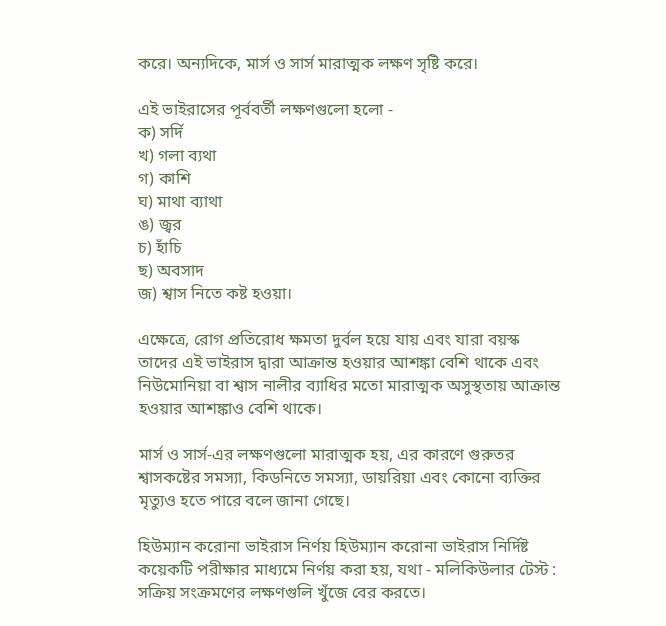করে। অন্যদিকে, মার্স ও সার্স মারাত্মক লক্ষণ সৃষ্টি করে।

এই ভাইরাসের পূর্ববর্তী লক্ষণগুলো হলো -
ক) সর্দি
খ) গলা ব্যথা
গ) কাশি
ঘ) মাথা ব্যাথা
ঙ) জ্বর
চ) হাঁচি
ছ) অবসাদ
জ) শ্বাস নিতে কষ্ট হওয়া।

এক্ষেত্রে, রোগ প্রতিরোধ ক্ষমতা দুর্বল হয়ে যায় এবং যারা বয়স্ক তাদের এই ভাইরাস দ্বারা আক্রান্ত হওয়ার আশঙ্কা বেশি থাকে এবং নিউমোনিয়া বা শ্বাস নালীর ব্যাধির মতো মারাত্মক অসুস্থতায় আক্রান্ত হওয়ার আশঙ্কাও বেশি থাকে।

মার্স ও সার্স-এর লক্ষণগুলো মারাত্মক হয়, এর কারণে গুরুতর শ্বাসকষ্টের সমস্যা, কিডনিতে সমস্যা, ডায়রিয়া এবং কোনো ব্যক্তির মৃত্যুও হতে পারে বলে জানা গেছে।

হিউম্যান করোনা ভাইরাস নির্ণয় হিউম্যান করোনা ভাইরাস নির্দিষ্ট কয়েকটি পরীক্ষার মাধ্যমে নির্ণয় করা হয়, যথা - মলিকিউলার টেস্ট : সক্রিয় সংক্রমণের লক্ষণগুলি খুঁজে বের করতে।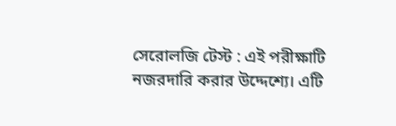সেরোলজি টেস্ট : এই পরীক্ষাটি নজরদারি করার উদ্দেশ্যে। এটি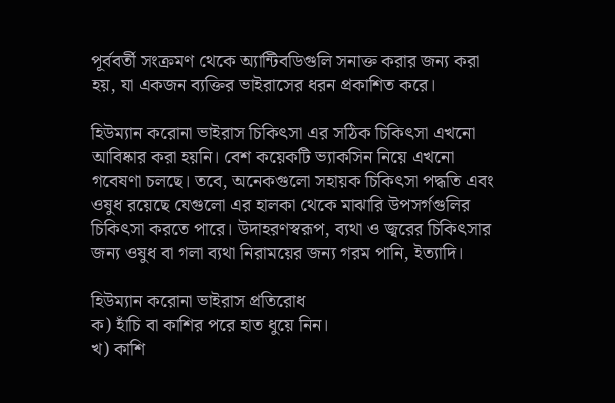পূর্ববর্তী সংক্রমণ থেকে অ্যান্টিবডিগুলি সনাক্ত করার জন্য করা হয়, যা একজন ব্যক্তির ভাইরাসের ধরন প্রকাশিত করে।

হিউম্যান করোনা ভাইরাস চিকিৎসা এর সঠিক চিকিৎসা এখনো আবিষ্কার করা হয়নি। বেশ কয়েকটি ভ্যাকসিন নিয়ে এখনো গবেষণা চলছে। তবে, অনেকগুলো সহায়ক চিকিৎসা পদ্ধতি এবং ওষুধ রয়েছে যেগুলো এর হালকা থেকে মাঝারি উপসর্গগুলির চিকিৎসা করতে পারে। উদাহরণস্বরূপ, ব্যথা ও জ্বরের চিকিৎসার জন্য ওষুধ বা গলা ব্যথা নিরাময়ের জন্য গরম পানি, ইত্যাদি।

হিউম্যান করোনা ভাইরাস প্রতিরোধ
ক) হাঁচি বা কাশির পরে হাত ধুয়ে নিন।
খ) কাশি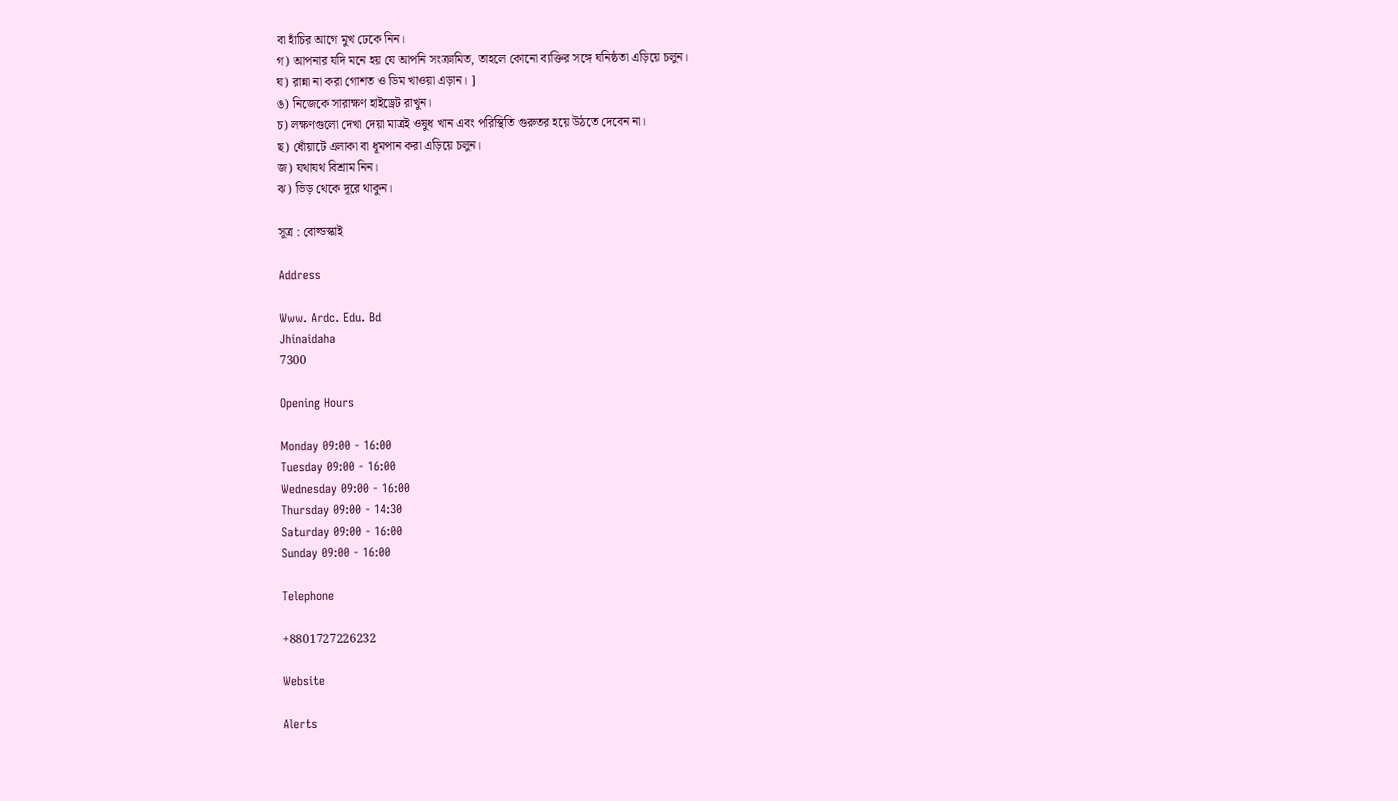বা হাঁচির আগে মুখ ঢেকে নিন।
গ) আপনার যদি মনে হয় যে আপনি সংক্রামিত, তাহলে কোনো ব্যক্তির সঙ্গে ঘনিষ্ঠতা এড়িয়ে চলুন।
ঘ) রান্না না করা গোশত ও ডিম খাওয়া এড়ান। ]
ঙ) নিজেকে সারাক্ষণ হাইড্রেট রাখুন।
চ) লক্ষণগুলো দেখা দেয়া মাত্রই ওষুধ খান এবং পরিস্থিতি গুরুতর হয়ে উঠতে দেবেন না।
ছ) ধোঁয়াটে এলাকা বা ধূমপান করা এড়িয়ে চলুন।
জ) যথাযথ বিশ্রাম নিন।
ঝ) ভিড় থেকে দূরে থাকুন।

সূত্র : বোল্ডস্কাই

Address

Www. Ardc. Edu. Bd
Jhinaidaha
7300

Opening Hours

Monday 09:00 - 16:00
Tuesday 09:00 - 16:00
Wednesday 09:00 - 16:00
Thursday 09:00 - 14:30
Saturday 09:00 - 16:00
Sunday 09:00 - 16:00

Telephone

+8801727226232

Website

Alerts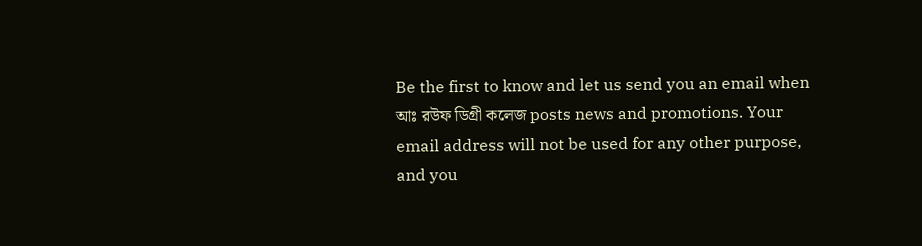Be the first to know and let us send you an email when আঃ রউফ ডিগ্রী কলেজ posts news and promotions. Your email address will not be used for any other purpose, and you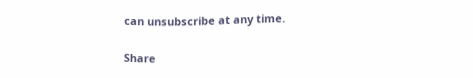can unsubscribe at any time.

Share